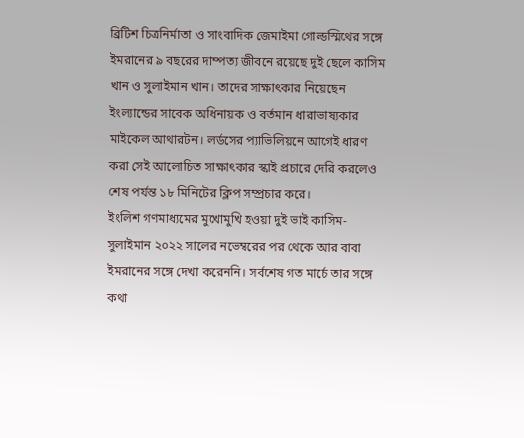ব্রিটিশ চিত্রনির্মাতা ও সাংবাদিক জেমাইমা গোল্ডস্মিথের সঙ্গে ইমরানের ৯ বছরের দাম্পত্য জীবনে রয়েছে দুই ছেলে কাসিম খান ও সুলাইমান খান। তাদের সাক্ষাৎকার নিয়েছেন ইংল্যান্ডের সাবেক অধিনায়ক ও বর্তমান ধারাভাষ্যকার মাইকেল আথারটন। লর্ডসের প্যাভিলিয়নে আগেই ধারণ করা সেই আলোচিত সাক্ষাৎকার স্কাই প্রচারে দেরি করলেও শেষ পর্যন্ত ১৮ মিনিটের ক্লিপ সম্প্রচার করে।
ইংলিশ গণমাধ্যমের মুখোমুখি হওয়া দুই ভাই কাসিম-সুলাইমান ২০২২ সালের নভেম্বরের পর থেকে আর বাবা ইমরানের সঙ্গে দেখা করেননি। সর্বশেষ গত মার্চে তার সঙ্গে কথা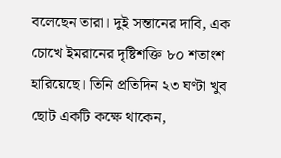বলেছেন তারা। দুই সন্তানের দাবি, এক চোখে ইমরানের দৃষ্টিশক্তি ৮০ শতাংশ হারিয়েছে। তিনি প্রতিদিন ২৩ ঘণ্টা খুব ছোট একটি কক্ষে থাকেন,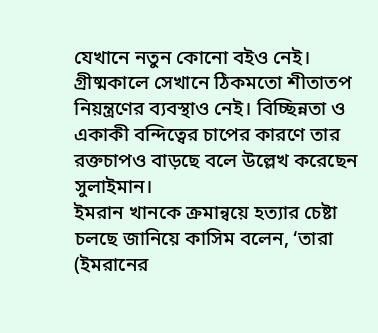যেখানে নতুন কোনো বইও নেই। গ্রীষ্মকালে সেখানে ঠিকমতো শীতাতপ নিয়ন্ত্রণের ব্যবস্থাও নেই। বিচ্ছিন্নতা ও একাকী বন্দিত্বের চাপের কারণে তার রক্তচাপও বাড়ছে বলে উল্লেখ করেছেন সুলাইমান।
ইমরান খানকে ক্রমান্বয়ে হত্যার চেষ্টা চলছে জানিয়ে কাসিম বলেন, ‘তারা (ইমরানের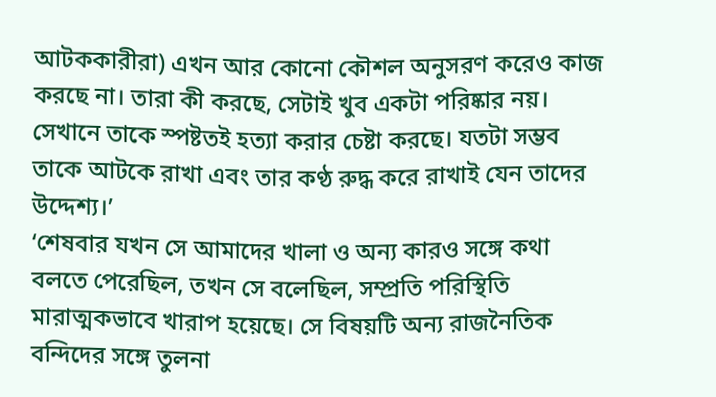আটককারীরা) এখন আর কোনো কৌশল অনুসরণ করেও কাজ করছে না। তারা কী করছে, সেটাই খুব একটা পরিষ্কার নয়। সেখানে তাকে স্পষ্টতই হত্যা করার চেষ্টা করছে। যতটা সম্ভব তাকে আটকে রাখা এবং তার কণ্ঠ রুদ্ধ করে রাখাই যেন তাদের উদ্দেশ্য।’
‘শেষবার যখন সে আমাদের খালা ও অন্য কারও সঙ্গে কথা বলতে পেরেছিল, তখন সে বলেছিল, সম্প্রতি পরিস্থিতি মারাত্মকভাবে খারাপ হয়েছে। সে বিষয়টি অন্য রাজনৈতিক বন্দিদের সঙ্গে তুলনা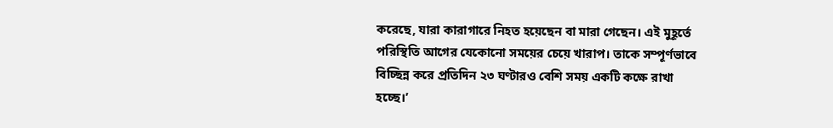করেছে, যারা কারাগারে নিহত হয়েছেন বা মারা গেছেন। এই মুহূর্তে পরিস্থিতি আগের যেকোনো সময়ের চেয়ে খারাপ। তাকে সম্পূর্ণভাবে বিচ্ছিন্ন করে প্রতিদিন ২৩ ঘণ্টারও বেশি সময় একটি কক্ষে রাখা হচ্ছে।’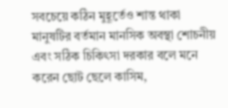সবচেয়ে কঠিন মুহূর্তেও শান্ত থাকা মানুষটির বর্তমান মানসিক অবস্থা শোচনীয় এবং সঠিক চিকিৎসা দরকার বলে মনে করেন ছোট ছেলে কাসিম,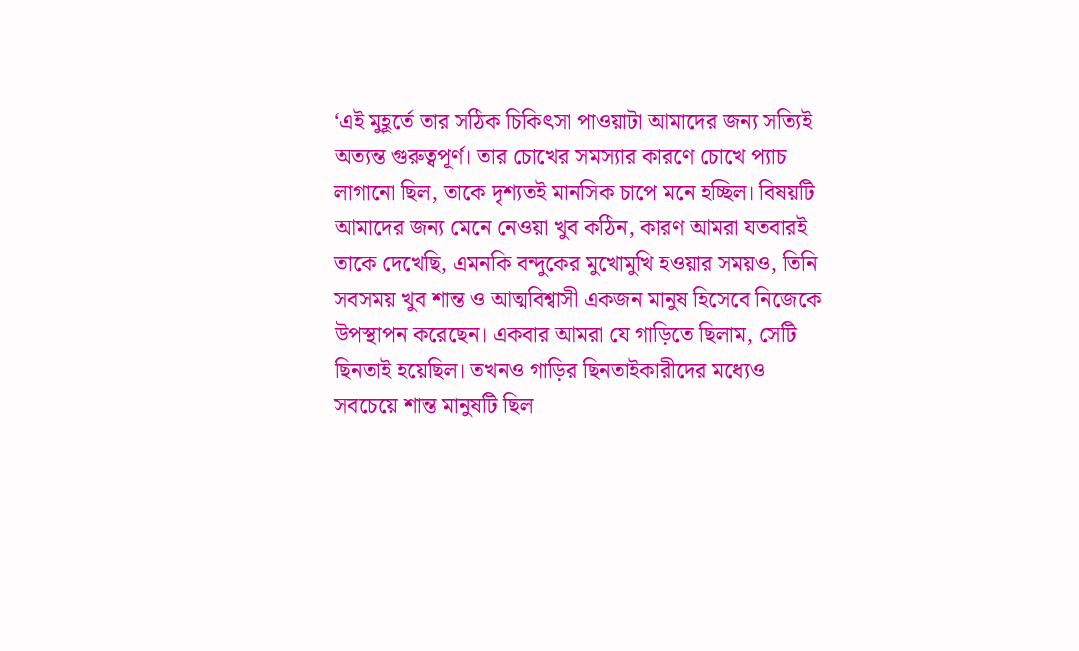‘এই মুহূর্তে তার সঠিক চিকিৎসা পাওয়াটা আমাদের জন্য সত্যিই অত্যন্ত গুরুত্বপূর্ণ। তার চোখের সমস্যার কারণে চোখে প্যাচ লাগানো ছিল, তাকে দৃশ্যতই মানসিক চাপে মনে হচ্ছিল। বিষয়টি আমাদের জন্য মেনে নেওয়া খুব কঠিন, কারণ আমরা যতবারই তাকে দেখেছি, এমনকি বন্দুকের মুখোমুখি হওয়ার সময়ও, তিনি সবসময় খুব শান্ত ও আত্মবিশ্বাসী একজন মানুষ হিসেবে নিজেকে উপস্থাপন করেছেন। একবার আমরা যে গাড়িতে ছিলাম, সেটি ছিনতাই হয়েছিল। তখনও গাড়ির ছিনতাইকারীদের মধ্যেও সবচেয়ে শান্ত মানুষটি ছিল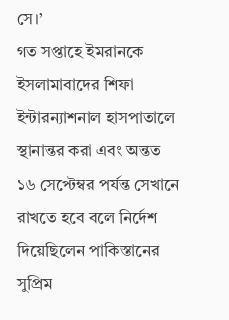সে।’
গত সপ্তাহে ইমরানকে ইসলামাবাদের শিফা ইন্টারন্যাশনাল হাসপাতালে স্থানান্তর করা এবং অন্তত ১৬ সেপ্টেম্বর পর্যন্ত সেখানে রাখতে হবে বলে নির্দেশ দিয়েছিলেন পাকিস্তানের সুপ্রিম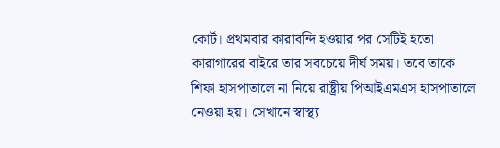কোর্ট। প্রথমবার কারাবন্দি হওয়ার পর সেটিই হতো কারাগারের বাইরে তার সবচেয়ে দীর্ঘ সময়। তবে তাকে শিফা হাসপাতালে না নিয়ে রাষ্ট্রীয় পিআইএমএস হাসপাতালে নেওয়া হয়। সেখানে স্বাস্থ্য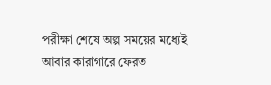পরীক্ষা শেষে অল্প সময়ের মধ্যেই আবার কারাগারে ফেরত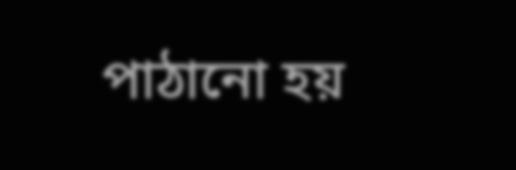পাঠানো হয়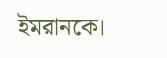ইমরানকে।